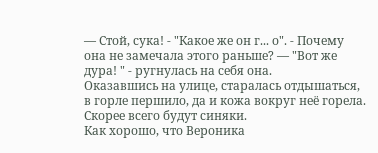— Стой, сука! - "Какое же он г... о". - Почему она не замечала этого раньше? — "Вот же дура! " - ругнулась на себя она.
Оказавшись на улице, старалась отдышаться, в горле першило, да и кожа вокруг неё горела. Скорее всего будут синяки.
Как хорошо, что Вероника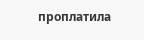проплатила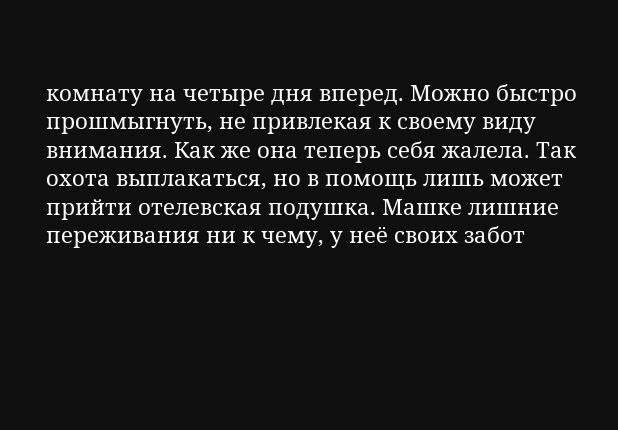комнату на четыре дня вперед. Можно быстро прошмыгнуть, не привлекая к своему виду внимания. Как же она теперь себя жалела. Так охота выплакаться, но в помощь лишь может прийти отелевская подушка. Машке лишние переживания ни к чему, у неё своих забот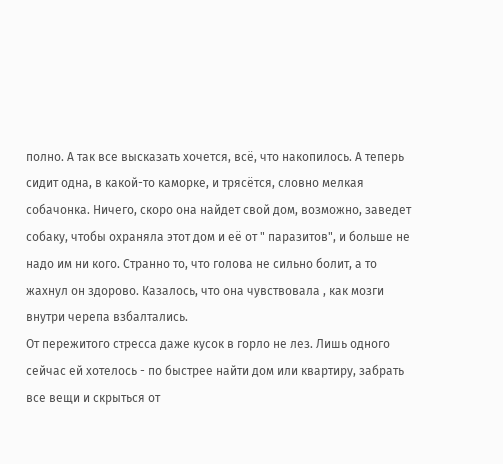полно. А так все высказать хочется, всё, что накопилось. А теперь сидит одна, в какой-то каморке, и трясётся, словно мелкая собачонка. Ничего, скоро она найдет свой дом, возможно, заведет собаку, чтобы охраняла этот дом и её от " паразитов", и больше не надо им ни кого. Странно то, что голова не сильно болит, а то жахнул он здорово. Казалось, что она чувствовала , как мозги внутри черепа взбалтались.
От пережитого стресса даже кусок в горло не лез. Лишь одного сейчас ей хотелось - по быстрее найти дом или квартиру, забрать все вещи и скрыться от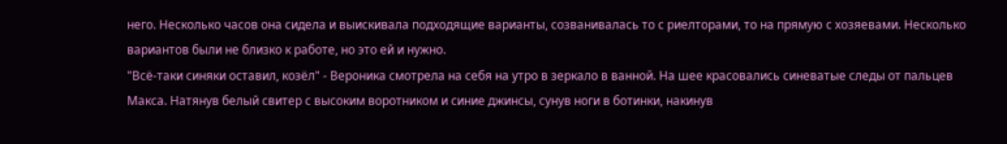него. Несколько часов она сидела и выискивала подходящие варианты, созванивалась то с риелторами, то на прямую с хозяевами. Несколько вариантов были не близко к работе, но это ей и нужно.
"Всё-таки синяки оставил, козёл" - Вероника смотрела на себя на утро в зеркало в ванной. На шее красовались синеватые следы от пальцев Макса. Натянув белый свитер с высоким воротником и синие джинсы, сунув ноги в ботинки, накинув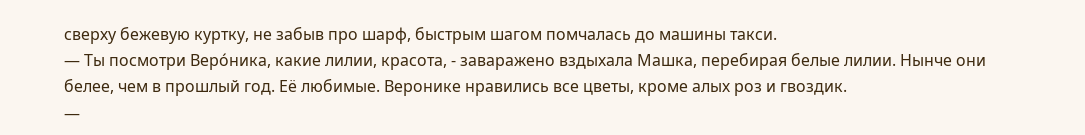сверху бежевую куртку, не забыв про шарф, быстрым шагом помчалась до машины такси.
— Ты посмотри Веро́ника, какие лилии, красота, - заваражено вздыхала Машка, перебирая белые лилии. Нынче они белее, чем в прошлый год. Её любимые. Веронике нравились все цветы, кроме алых роз и гвоздик.
—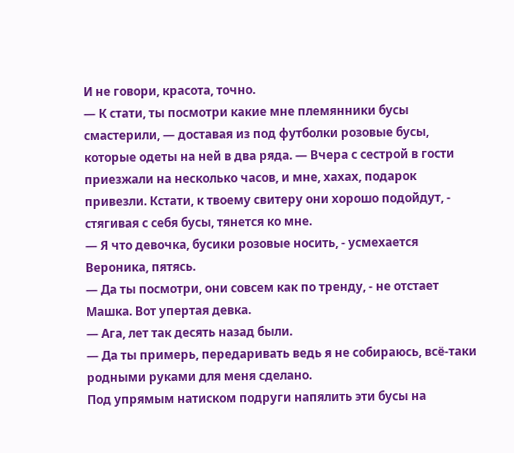И не говори, красота, точно.
— К стати, ты посмотри какие мне племянники бусы смастерили, — доставая из под футболки розовые бусы, которые одеты на ней в два ряда. — Вчера с сестрой в гости приезжали на несколько часов, и мне, хахах, подарок привезли. Кстати, к твоему свитеру они хорошо подойдут, - стягивая с себя бусы, тянется ко мне.
— Я что девочка, бусики розовые носить, - усмехается Вероника, пятясь.
— Да ты посмотри, они совсем как по тренду, - не отстает Машка. Вот упертая девка.
— Ага, лет так десять назад были.
— Да ты примерь, передаривать ведь я не собираюсь, всё-таки родными руками для меня сделано.
Под упрямым натиском подруги напялить эти бусы на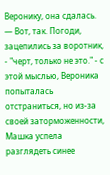Веронику, она сдалась.
— Вот, так. Погоди, зацепились за воротник, - "черт, только не это." - с этой мыслью, Вероника попыталась отстраниться, но из-за своей заторможенности, Машка успела разглядеть синее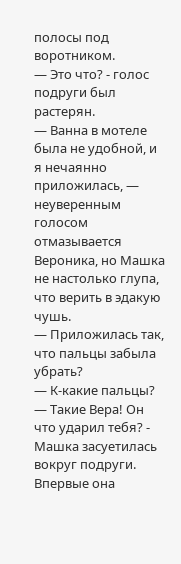полосы под воротником.
— Это что? - голос подруги был растерян.
— Ванна в мотеле была не удобной, и я нечаянно приложилась, — неуверенным голосом отмазывается Вероника, но Машка не настолько глупа, что верить в эдакую чушь.
— Приложилась так, что пальцы забыла убрать?
— К-какие пальцы?
— Такие Вера! Он что ударил тебя? - Машка засуетилась вокруг подруги. Впервые она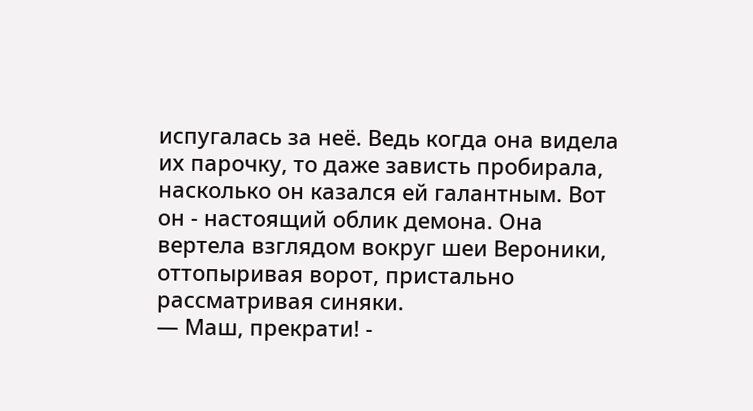испугалась за неё. Ведь когда она видела их парочку, то даже зависть пробирала, насколько он казался ей галантным. Вот он - настоящий облик демона. Она вертела взглядом вокруг шеи Вероники, оттопыривая ворот, пристально рассматривая синяки.
— Маш, прекрати! -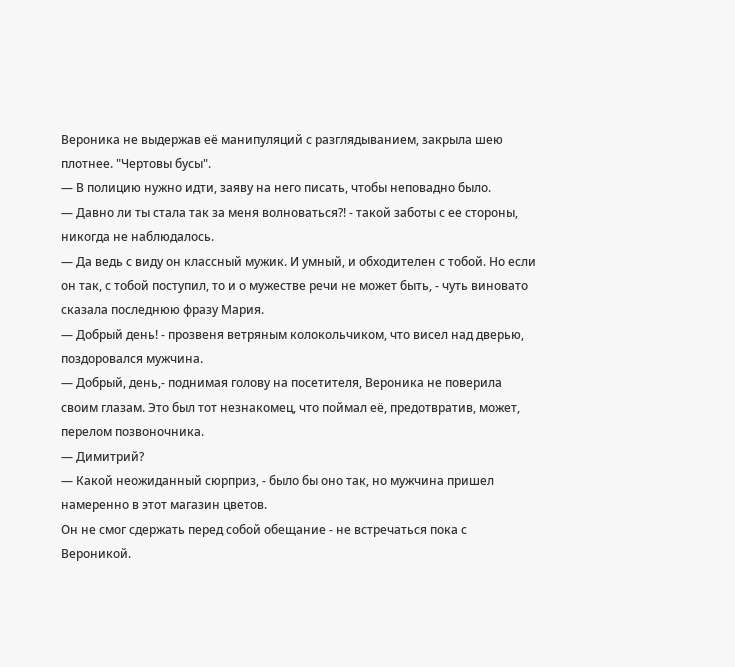Вероника не выдержав её манипуляций с разглядыванием, закрыла шею плотнее. "Чертовы бусы".
— В полицию нужно идти, заяву на него писать, чтобы неповадно было.
— Давно ли ты стала так за меня волноваться?! - такой заботы с ее стороны, никогда не наблюдалось.
— Да ведь с виду он классный мужик. И умный, и обходителен с тобой. Но если он так, с тобой поступил, то и о мужестве речи не может быть, - чуть виновато сказала последнюю фразу Мария.
— Добрый день! - прозвеня ветряным колокольчиком, что висел над дверью, поздоровался мужчина.
— Добрый, день,- поднимая голову на посетителя, Вероника не поверила своим глазам. Это был тот незнакомец, что поймал её, предотвратив, может, перелом позвоночника.
— Димитрий?
— Какой неожиданный сюрприз, - было бы оно так, но мужчина пришел намеренно в этот магазин цветов.
Он не смог сдержать перед собой обещание - не встречаться пока с Вероникой.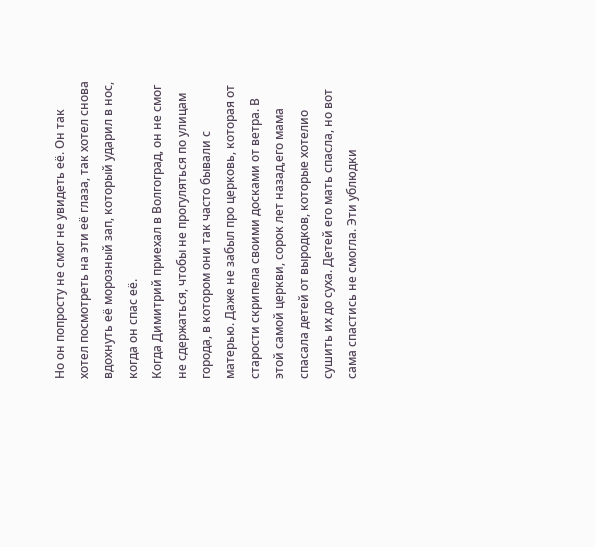Но он попросту не смог не увидеть её. Он так хотел посмотреть на эти её глаза, так хотел снова вдохнуть её морозный зап, который ударил в нос, когда он спас её.
Когда Димитрий приехал в Волгоград, он не смог не сдержаться, чтобы не прогуляться по улицам города, в котором они так часто бывали с матерью. Даже не забыл про церковь, которая от старости скрипела своими досками от ветра. В этой самой церкви, сорок лет назад,его мама спасала детей от выродков, которые хотелио сушить их до суха. Детей его мать спасла, но вот сама спастись не смогла. Эти ублюдки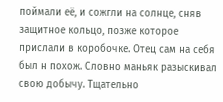поймали её, и сожгли на солнце, сняв защитное кольцо, позже которое прислали в коробочке. Отец сам на себя был н похож. Словно маньяк разыскивал свою добычу. Тщательно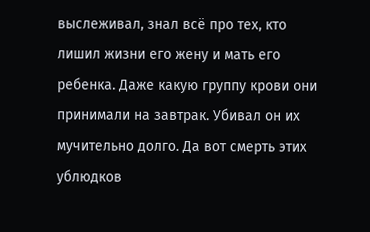выслеживал, знал всё про тех, кто лишил жизни его жену и мать его ребенка. Даже какую группу крови они принимали на завтрак. Убивал он их мучительно долго. Да вот смерть этих ублюдков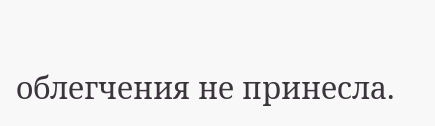облегчения не принесла.